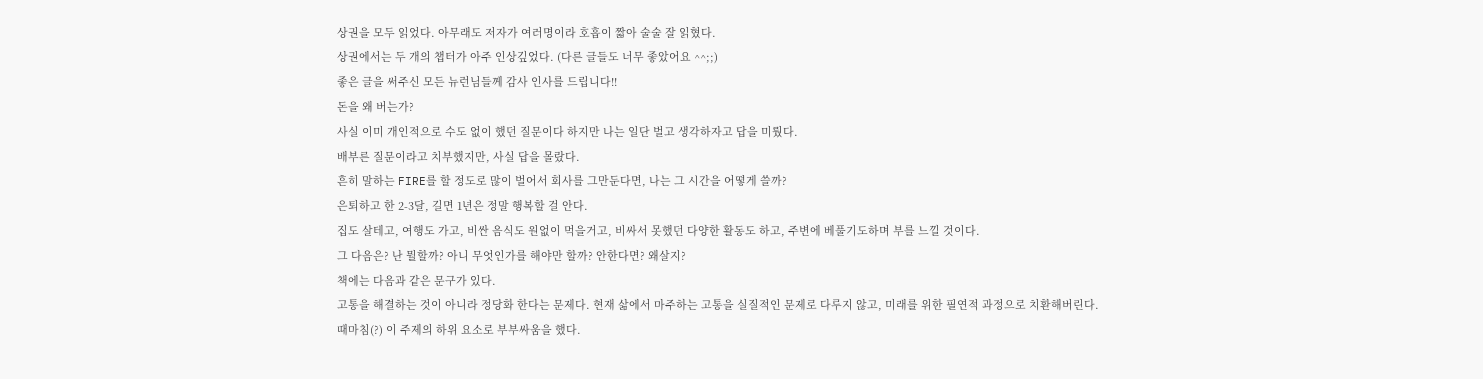상권을 모두 읽었다. 아무래도 저자가 여러명이라 호흡이 짧아 술술 잘 읽혔다.
상권에서는 두 개의 챕터가 아주 인상깊었다. (다른 글들도 너무 좋았어요 ^^;;)
좋은 글을 써주신 모든 뉴런님들께 감사 인사를 드립니다!!
돈을 왜 버는가?
사실 이미 개인적으로 수도 없이 했던 질문이다 하지만 나는 일단 벌고 생각하자고 답을 미뤘다.
배부른 질문이라고 치부했지만, 사실 답을 몰랐다.
흔히 말하는 FIRE를 할 정도로 많이 벌어서 회사를 그만둔다면, 나는 그 시간을 어떻게 쓸까?
은퇴하고 한 2-3달, 길면 1년은 정말 행복할 걸 안다.
집도 살테고, 여행도 가고, 비싼 음식도 원없이 먹을거고, 비싸서 못했던 다양한 활동도 하고, 주변에 베풀기도하며 부를 느낄 것이다.
그 다음은? 난 뭘할까? 아니 무엇인가를 해야만 할까? 안한다면? 왜살지?
책에는 다음과 같은 문구가 있다.
고통을 해결하는 것이 아니라 정당화 한다는 문제다. 현재 삶에서 마주하는 고통을 실질적인 문제로 다루지 않고, 미래를 위한 필연적 과정으로 치환해버린다.
때마침(?) 이 주제의 하위 요소로 부부싸움을 했다.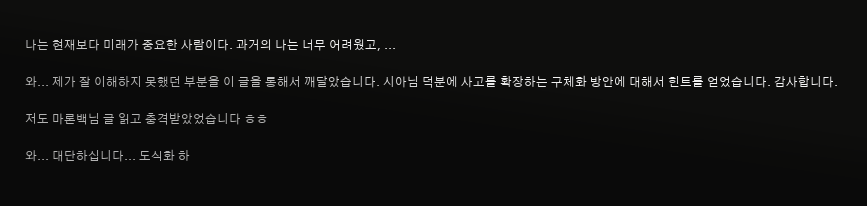나는 현재보다 미래가 중요한 사람이다. 과거의 나는 너무 어려웠고, ...

와... 제가 잘 이해하지 못했던 부분을 이 글을 통해서 깨달았습니다. 시아님 덕분에 사고를 확장하는 구체화 방안에 대해서 힌트를 얻었습니다. 감사합니다.

저도 마론백님 글 읽고 충격받았었습니다 ㅎㅎ

와... 대단하십니다... 도식화 하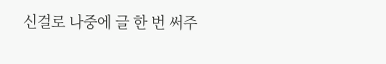신걸로 나중에 글 한 번 써주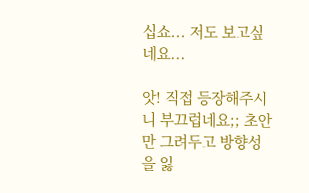십쇼... 저도 보고싶네요...

앗! 직접 등장해주시니 부끄럽네요;; 초안만 그려두고 방향성을 잃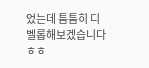었는데 틈틈히 디벨롭해보겠습니다 ㅎㅎ